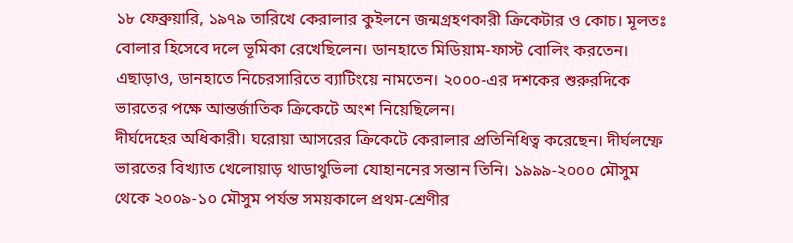১৮ ফেব্রুয়ারি, ১৯৭৯ তারিখে কেরালার কুইলনে জন্মগ্রহণকারী ক্রিকেটার ও কোচ। মূলতঃ বোলার হিসেবে দলে ভূমিকা রেখেছিলেন। ডানহাতে মিডিয়াম-ফাস্ট বোলিং করতেন। এছাড়াও, ডানহাতে নিচেরসারিতে ব্যাটিংয়ে নামতেন। ২০০০-এর দশকের শুরুরদিকে ভারতের পক্ষে আন্তর্জাতিক ক্রিকেটে অংশ নিয়েছিলেন।
দীর্ঘদেহের অধিকারী। ঘরোয়া আসরের ক্রিকেটে কেরালার প্রতিনিধিত্ব করেছেন। দীর্ঘলম্ফে ভারতের বিখ্যাত খেলোয়াড় থাডাথুভিলা যোহাননের সন্তান তিনি। ১৯৯৯-২০০০ মৌসুম থেকে ২০০৯-১০ মৌসুম পর্যন্ত সময়কালে প্রথম-শ্রেণীর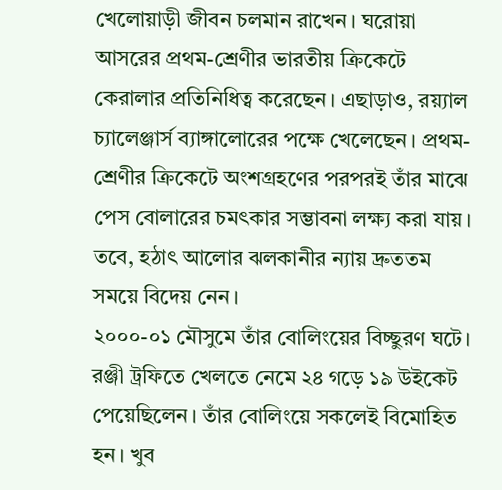খেলোয়াড়ী জীবন চলমান রাখেন। ঘরোয়া আসরের প্রথম-শ্রেণীর ভারতীয় ক্রিকেটে কেরালার প্রতিনিধিত্ব করেছেন। এছাড়াও, রয়্যাল চ্যালেঞ্জার্স ব্যাঙ্গালোরের পক্ষে খেলেছেন। প্রথম-শ্রেণীর ক্রিকেটে অংশগ্রহণের পরপরই তাঁর মাঝে পেস বোলারের চমৎকার সম্ভাবনা লক্ষ্য করা যায়। তবে, হঠাৎ আলোর ঝলকানীর ন্যায় দ্রুততম সময়ে বিদেয় নেন।
২০০০-০১ মৌসুমে তাঁর বোলিংয়ের বিচ্ছুরণ ঘটে। রঞ্জী ট্রফিতে খেলতে নেমে ২৪ গড়ে ১৯ উইকেট পেয়েছিলেন। তাঁর বোলিংয়ে সকলেই বিমোহিত হন। খুব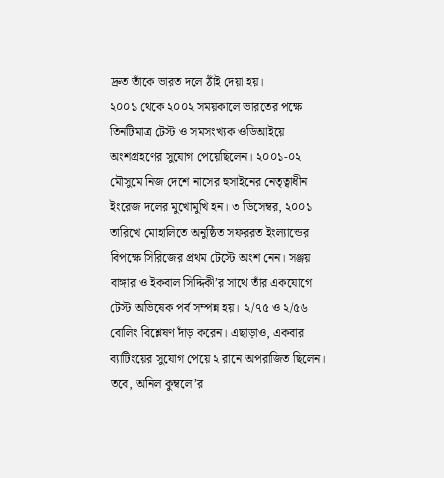দ্রুত তাঁকে ভারত দলে ঠাঁই দেয়া হয়।
২০০১ থেকে ২০০২ সময়কালে ভারতের পক্ষে তিনটিমাত্র টেস্ট ও সমসংখ্যক ওডিআইয়ে অংশগ্রহণের সুযোগ পেয়েছিলেন। ২০০১-০২ মৌসুমে নিজ দেশে নাসের হুসাইনের নেতৃত্বাধীন ইংরেজ দলের মুখোমুখি হন। ৩ ডিসেম্বর, ২০০১ তারিখে মোহালিতে অনুষ্ঠিত সফররত ইংল্যান্ডের বিপক্ষে সিরিজের প্রথম টেস্টে অংশ নেন। সঞ্জয় বাঙ্গার ও ইকবাল সিদ্দিকী’র সাথে তাঁর একযোগে টেস্ট অভিষেক পর্ব সম্পন্ন হয়। ২/৭৫ ও ২/৫৬ বোলিং বিশ্লেষণ দাঁড় করেন। এছাড়াও, একবার ব্যাটিংয়ের সুযোগ পেয়ে ২ রানে অপরাজিত ছিলেন। তবে, অনিল কুম্বলে’র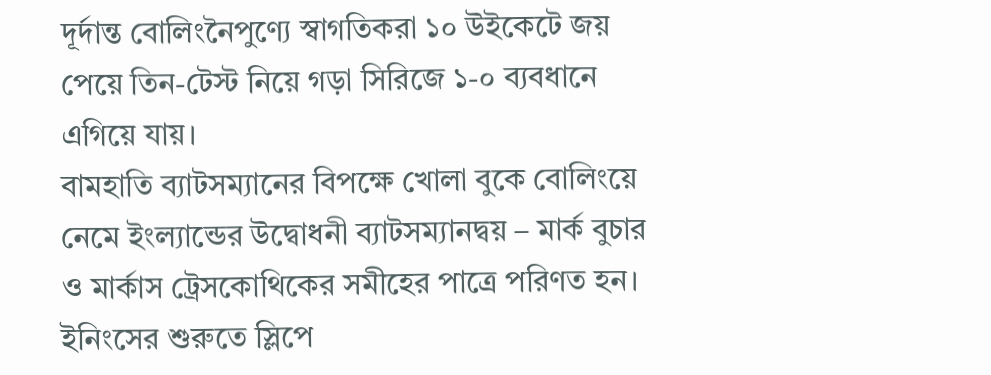দূর্দান্ত বোলিংনৈপুণ্যে স্বাগতিকরা ১০ উইকেটে জয় পেয়ে তিন-টেস্ট নিয়ে গড়া সিরিজে ১-০ ব্যবধানে এগিয়ে যায়।
বামহাতি ব্যাটসম্যানের বিপক্ষে খোলা বুকে বোলিংয়ে নেমে ইংল্যান্ডের উদ্বোধনী ব্যাটসম্যানদ্বয় – মার্ক বুচার ও মার্কাস ট্রেসকোথিকের সমীহের পাত্রে পরিণত হন। ইনিংসের শুরুতে স্লিপে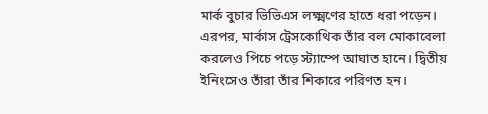মার্ক বুচার ভিভিএস লক্ষ্মণের হাতে ধরা পড়েন। এরপর, মার্কাস ট্রেসকোথিক তাঁর বল মোকাবেলা করলেও পিচে পড়ে স্ট্যাম্পে আঘাত হানে। দ্বিতীয় ইনিংসেও তাঁরা তাঁর শিকারে পরিণত হন।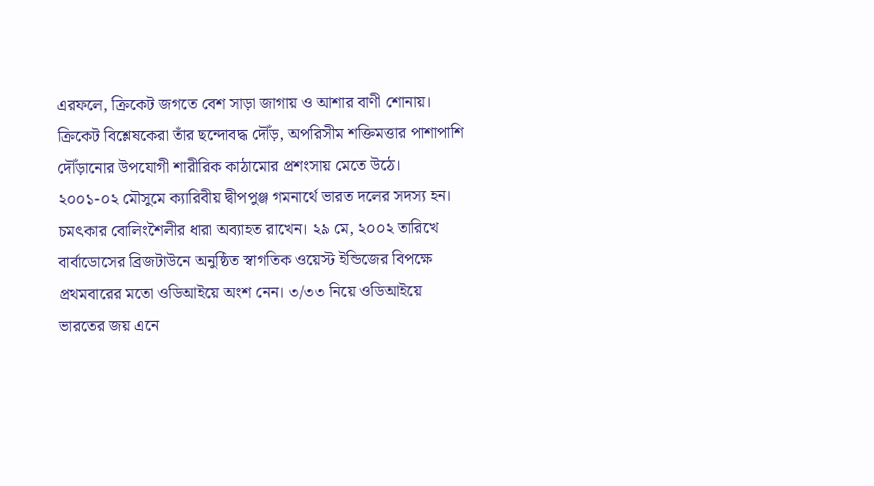এরফলে, ক্রিকেট জগতে বেশ সাড়া জাগায় ও আশার বাণী শোনায়। ক্রিকেট বিশ্লেষকেরা তাঁর ছন্দোবদ্ধ দৌঁড়, অপরিসীম শক্তিমত্তার পাশাপাশি দৌঁড়ানোর উপযোগী শারীরিক কাঠামোর প্রশংসায় মেতে উঠে।
২০০১-০২ মৌসুমে ক্যারিবীয় দ্বীপপুঞ্জ গমনার্থে ভারত দলের সদস্য হন। চমৎকার বোলিংশৈলীর ধারা অব্যাহত রাখেন। ২৯ মে, ২০০২ তারিখে বার্বাডোসের ব্রিজটাউনে অনুষ্ঠিত স্বাগতিক ওয়েস্ট ইন্ডিজের বিপক্ষে প্রথমবারের মতো ওডিআইয়ে অংশ নেন। ৩/৩৩ নিয়ে ওডিআইয়ে ভারতের জয় এনে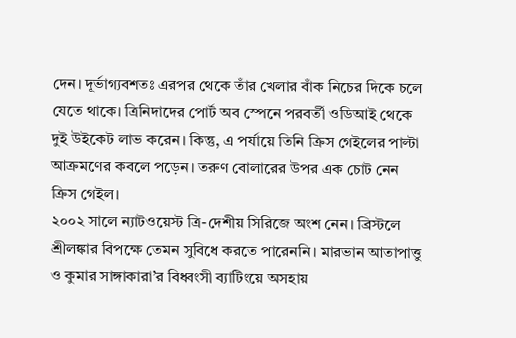দেন। দূর্ভাগ্যবশতঃ এরপর থেকে তাঁর খেলার বাঁক নিচের দিকে চলে যেতে থাকে। ত্রিনিদাদের পোর্ট অব স্পেনে পরবর্তী ওডিআই থেকে দুই উইকেট লাভ করেন। কিন্তু, এ পর্যায়ে তিনি ক্রিস গেইলের পাল্টা আক্রমণের কবলে পড়েন। তরুণ বোলারের উপর এক চোট নেন ক্রিস গেইল।
২০০২ সালে ন্যাটওয়েস্ট ত্রি-দেশীয় সিরিজে অংশ নেন। ব্রিস্টলে শ্রীলঙ্কার বিপক্ষে তেমন সুবিধে করতে পারেননি। মারভান আতাপাত্তু ও কুমার সাঙ্গাকারা’র বিধ্বংসী ব্যাটিংয়ে অসহায়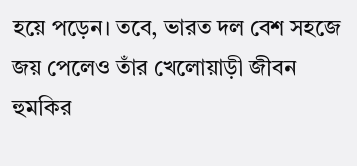হয়ে পড়েন। তবে, ভারত দল বেশ সহজে জয় পেলেও তাঁর খেলোয়াড়ী জীবন হুমকির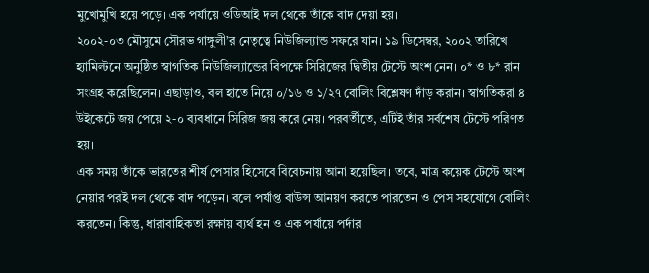মুখোমুখি হয়ে পড়ে। এক পর্যায়ে ওডিআই দল থেকে তাঁকে বাদ দেয়া হয়।
২০০২-০৩ মৌসুমে সৌরভ গাঙ্গুলী’র নেতৃত্বে নিউজিল্যান্ড সফরে যান। ১৯ ডিসেম্বর, ২০০২ তারিখে হ্যামিল্টনে অনুষ্ঠিত স্বাগতিক নিউজিল্যান্ডের বিপক্ষে সিরিজের দ্বিতীয় টেস্টে অংশ নেন। ০* ও ৮* রান সংগ্রহ করেছিলেন। এছাড়াও, বল হাতে নিয়ে ০/১৬ ও ১/২৭ বোলিং বিশ্লেষণ দাঁড় করান। স্বাগতিকরা ৪ উইকেটে জয় পেয়ে ২-০ ব্যবধানে সিরিজ জয় করে নেয়। পরবর্তীতে, এটিই তাঁর সর্বশেষ টেস্টে পরিণত হয়।
এক সময় তাঁকে ভারতের শীর্ষ পেসার হিসেবে বিবেচনায় আনা হয়েছিল। তবে, মাত্র কয়েক টেস্টে অংশ নেয়ার পরই দল থেকে বাদ পড়েন। বলে পর্যাপ্ত বাউন্স আনয়ণ করতে পারতেন ও পেস সহযোগে বোলিং করতেন। কিন্তু, ধারাবাহিকতা রক্ষায় ব্যর্থ হন ও এক পর্যায়ে পর্দার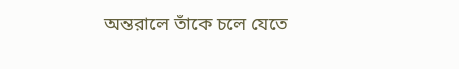অন্তরালে তাঁকে চলে যেতে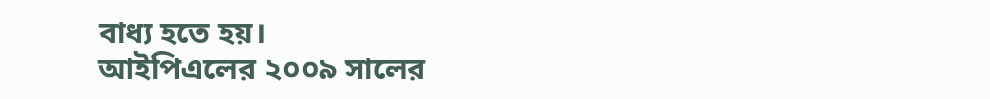বাধ্য হতে হয়।
আইপিএলের ২০০৯ সালের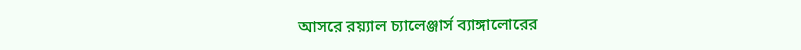আসরে রয়্যাল চ্যালেঞ্জার্স ব্যাঙ্গালোরের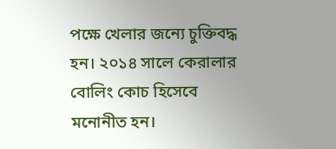পক্ষে খেলার জন্যে চুক্তিবদ্ধ হন। ২০১৪ সালে কেরালার বোলিং কোচ হিসেবে মনোনীত হন।